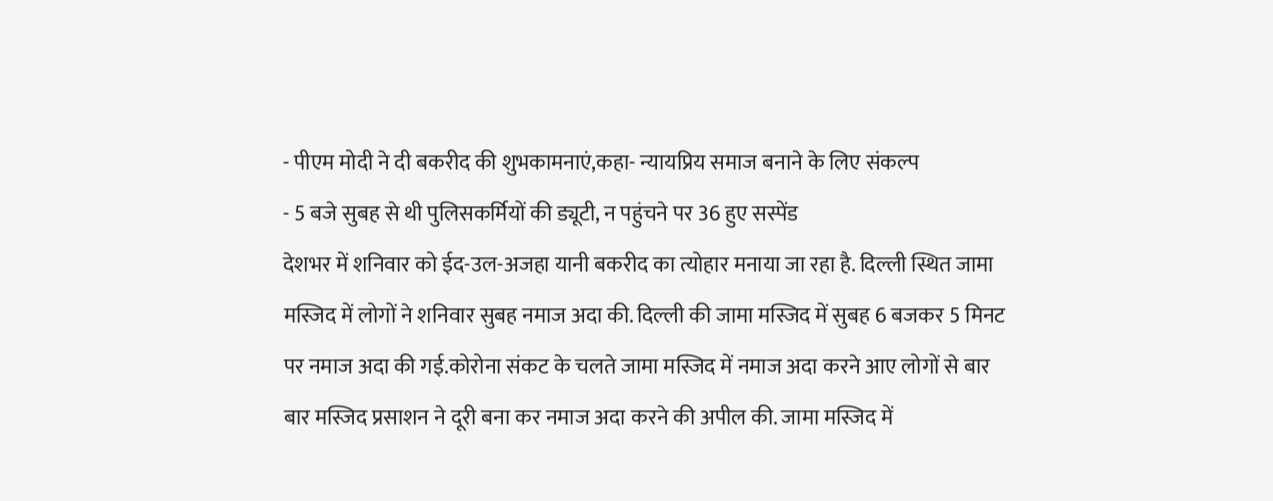- पीएम मोदी ने दी बकरीद की शुभकामनाएं,कहा- न्यायप्रिय समाज बनाने के लिए संकल्प
- 5 बजे सुबह से थी पुलिसकर्मियों की ड्यूटी, न पहुंचने पर 36 हुए सस्पेंड
देशभर में शनिवार को ईद-उल-अजहा यानी बकरीद का त्योहार मनाया जा रहा है. दिल्ली स्थित जामा मस्जिद में लोगों ने शनिवार सुबह नमाज अदा की. दिल्ली की जामा मस्जिद में सुबह 6 बजकर 5 मिनट पर नमाज अदा की गई.कोरोना संकट के चलते जामा मस्जिद में नमाज अदा करने आए लोगों से बार बार मस्जिद प्रसाशन ने दूरी बना कर नमाज अदा करने की अपील की. जामा मस्जिद में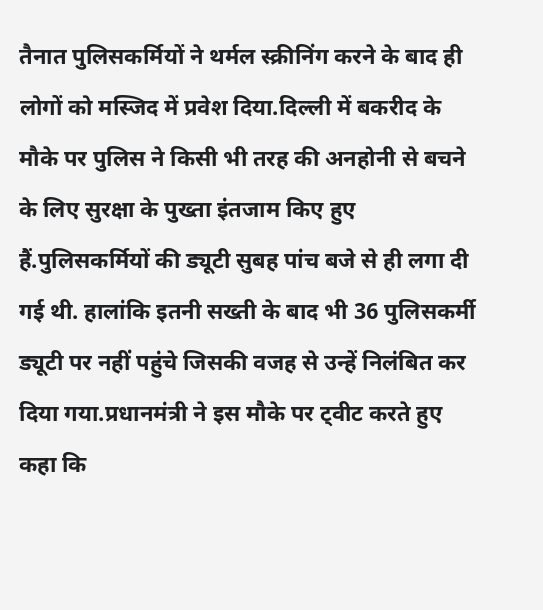तैनात पुलिसकर्मियों ने थर्मल स्क्रीनिंग करने के बाद ही लोगों को मस्जिद में प्रवेश दिया.दिल्ली में बकरीद के मौके पर पुलिस ने किसी भी तरह की अनहोनी से बचने के लिए सुरक्षा के पुख्ता इंतजाम किए हुए हैं.पुलिसकर्मियों की ड्यूटी सुबह पांच बजे से ही लगा दी गई थी. हालांकि इतनी सख्ती के बाद भी 36 पुलिसकर्मी ड्यूटी पर नहीं पहुंचे जिसकी वजह से उन्हें निलंबित कर दिया गया.प्रधानमंत्री ने इस मौके पर ट्वीट करते हुए कहा कि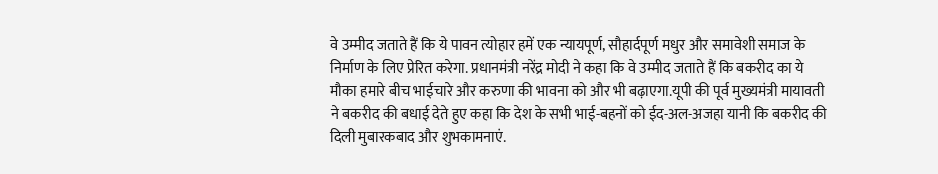वे उम्मीद जताते हैं कि ये पावन त्योहार हमें एक न्यायपूर्ण, सौहार्दपूर्ण मधुर और समावेशी समाज के निर्माण के लिए प्रेरित करेगा. प्रधानमंत्री नरेंद्र मोदी ने कहा कि वे उम्मीद जताते हैं कि बकरीद का ये मौका हमारे बीच भाईचारे और करुणा की भावना को और भी बढ़ाएगा.यूपी की पूर्व मुख्यमंत्री मायावती ने बकरीद की बधाई देते हुए कहा कि देश के सभी भाई-बहनों को ईद-अल-अजहा यानी कि बकरीद की दिली मुबारकबाद और शुभकामनाएं.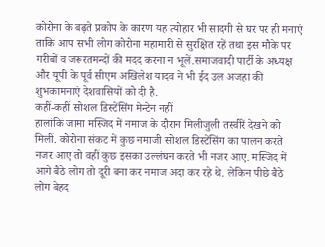कोरोना के बढ़ते प्रकोप के कारण यह त्योहार भी सादगी से घर पर ही मनाएं ताकि आप सभी लोग कोरोना महामारी से सुरक्षित रहें तथा इस मौके पर गरीबों व जरूरतमन्दों की मदद करना न भूलें.समाजवादी पार्टी के अध्यक्ष और यूपी के पूर्व सीएम अखिलेश यादव ने भी ईद उल अजहा की शुभकामनाएं देशवासियों को दी है.
कहीं-कहीं सोशल डिस्टेंसिंग मेन्टेन नहीं
हालांकि जामा मस्जिद में नमाज के दौरान मिलीजुली तस्वीरें देखने को मिलीं. कोरोना संकट में कुछ नमाजी सोशल डिस्टेंसिंग का पालन करते नजर आए तो वहीं कुछ इसका उल्लंघन करते भी नजर आए. मस्जिद में आगे बैठे लोग तो दूरी बना कर नमाज अदा कर रहे थे. लेकिन पीछे बैठे लोग बेहद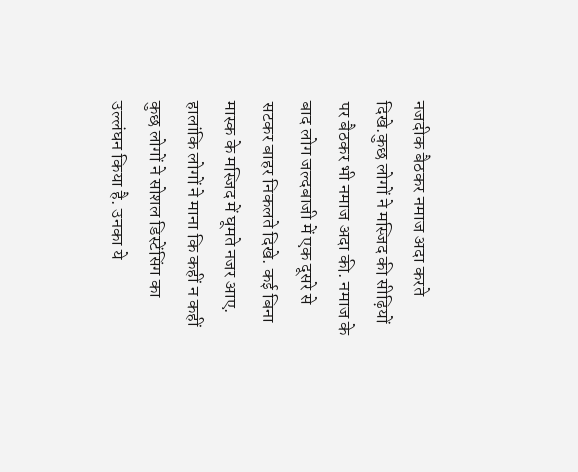नजदीक बैठकर नमाज अदा करते दिखे.कुछ लोगों ने मस्जिद की सीढ़ियों पर बैठकर भी नमाज अदा की. नमाज के बाद लोग जल्दबाजी में एक दूसरे से सटकर बाहर निकलते दिखे. कई बिना मास्क के मस्जिद में घूमते नजर आए. हालांकि लोगों ने माना कि कहीं न कहीं कुछ लोगों ने सोशल डिस्टेंसिंग का उल्लंघन किया है. उनका ये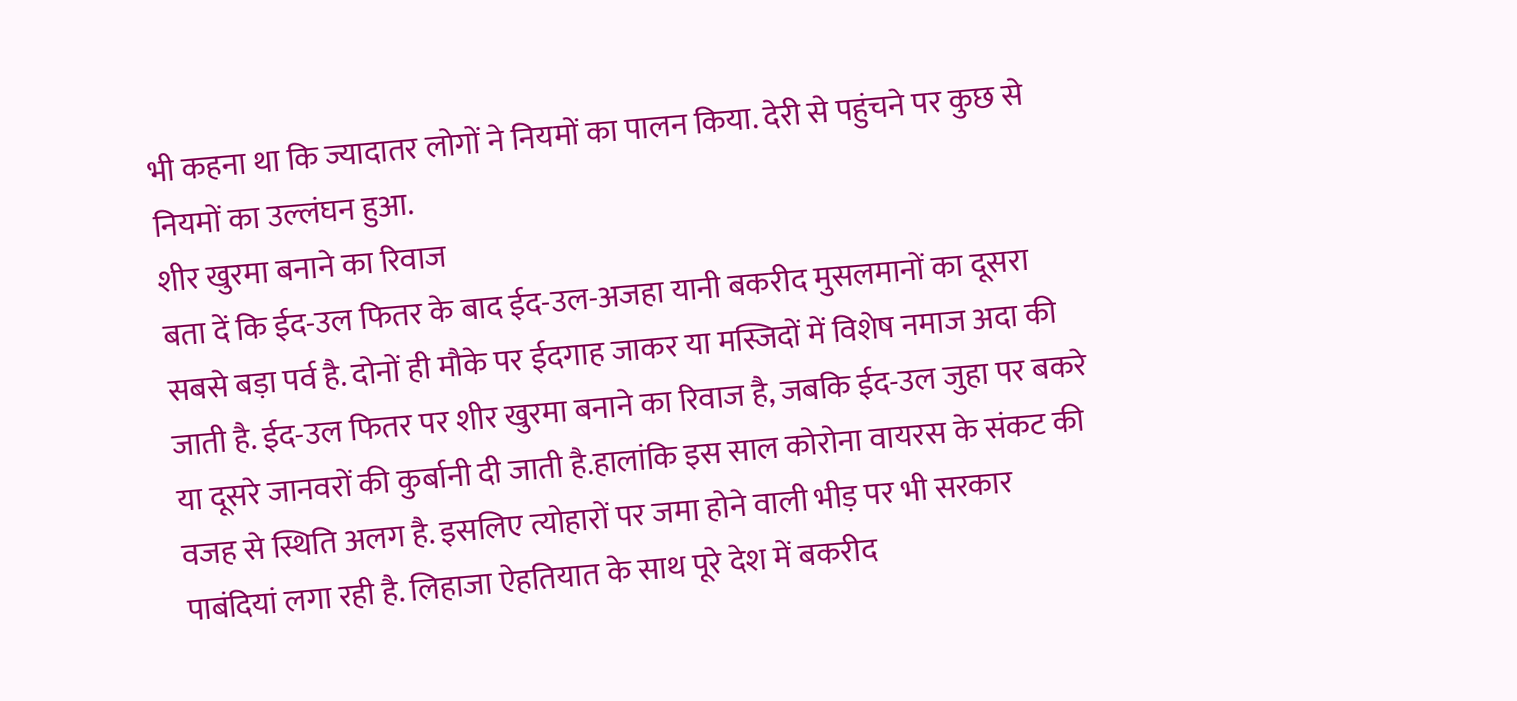भी कहना था कि ज्यादातर लोगों ने नियमों का पालन किया. देरी से पहुंचने पर कुछ से नियमों का उल्लंघन हुआ.
शीर खुरमा बनाने का रिवाज
बता दें कि ईद-उल फितर के बाद ईद-उल-अजहा यानी बकरीद मुसलमानों का दूसरा सबसे बड़ा पर्व है. दोनों ही मौके पर ईदगाह जाकर या मस्जिदों में विशेष नमाज अदा की जाती है. ईद-उल फितर पर शीर खुरमा बनाने का रिवाज है, जबकि ईद-उल जुहा पर बकरे या दूसरे जानवरों की कुर्बानी दी जाती है.हालांकि इस साल कोरोना वायरस के संकट की वजह से स्थिति अलग है. इसलिए त्योहारों पर जमा होने वाली भीड़ पर भी सरकार पाबंदियां लगा रही है. लिहाजा ऐहतियात के साथ पूरे देश में बकरीद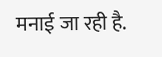मनाई जा रही है.